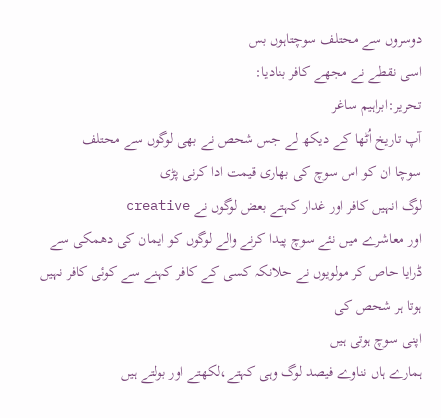دوسروں سے محتلف سوچتاہوں بس
اسی نقطے نے مجھے کافر بنادیا:
تحریر:ابراہیم ساغر
آپ تاریخ اُٹھا کے دیکھ لے جس شحص نے بھی لوگوں سے محتلف
سوچا ان کو اس سوچ کی بھاری قیمت ادا کرنی پڑی
لوگ انہیں کافر اور غدار کہتے بعض لوگوں نے creative
اور معاشرے میں نئے سوچ پیدا کرنے والے لوگوں کو ایمان کی دھمکی سے
ڈرایا حاص کر مولویوں نے حلانکہ کسی کے کافر کہنے سے کوئی کافر نہیں ہوتا ہر شحص کی
اپنی سوچ ہوتی ہیں
ہمارے ہاں نناوے فیصد لوگ وہی کہتے،لکھتے اور بولتے ہیں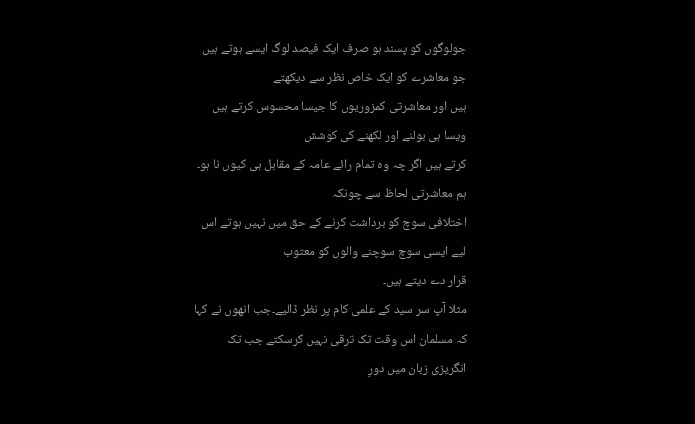جولوگوں کو پسند ہو صرف ایک فیصد لوگ ایسے ہوتے ہیں جو معاشرے کو ایک خاص نظر سے دیکھتے
ہیں اور معاشرتی کمزوریوں کا جیسا محسوس کرتے ہیں ویسا ہی بولنے اور لکھنے کی کوشش
کرتے ہیں اگر چہ وہ تمام رائے عامہ کے مقابل ہی کیوں نا ہو۔ ہم معاشرتی لحاظ سے چونکہ
اختلافی سوچ کو برداشت کرنے کے حق میں نہیں ہوتے اس لیے ایسی سوچ سوچنے والوں کو معتوب
قرار دے دیتے ہیں۔
مثلا آپ سر سید کے علمی کام پر نظر ڈالیے۔جب انھوں نے کہا
کہ مسلمان اس وقت تک ترقی نہیں کرسکتے جب تک انگریزی زبان میں دورِ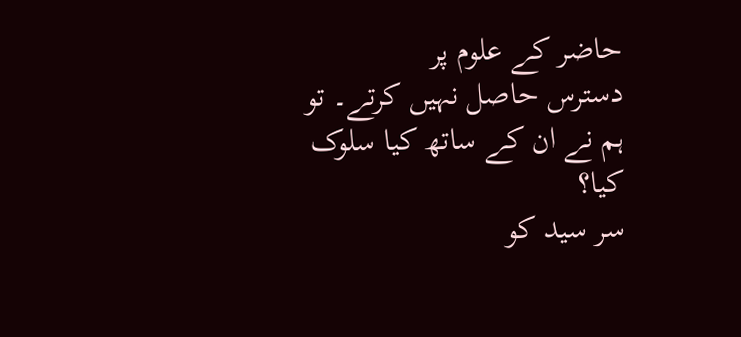حاضر کے علوم پر
دسترس حاصل نہیں کرتے۔ تو ہم نے ان کے ساتھ کیا سلوک کیا؟
سر سید کو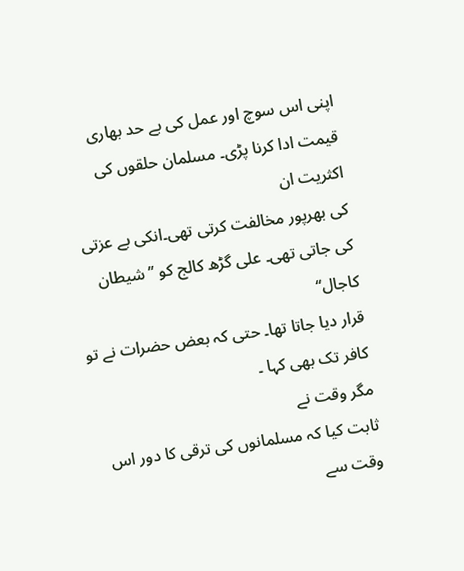اپنی اس سوچ اور عمل کی بے حد بھاری قیمت ادا کرنا پڑی۔ مسلمان حلقوں کی اکثریت ان
کی بھرپور مخالفت کرتی تھی۔انکی بے عزتی کی جاتی تھی۔ علی گڑھ کالج کو ’’شیطان کاجال‘‘
قرار دیا جاتا تھا۔ حتی کہ بعض حضرات نے تو کافر تک بھی کہا ۔
مگر وقت نے
ثابت کیا کہ مسلمانوں کی ترقی کا دور اس وقت سے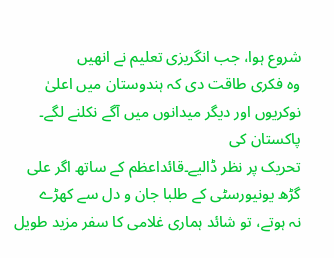شروع ہوا، جب انگریزی تعلیم نے انھیں
وہ فکری طاقت دی کہ ہندوستان میں اعلیٰ نوکریوں اور دیگر میدانوں میں آگے نکلنے لگے۔
پاکستان کی
تحریک پر نظر ڈالیے۔قائداعظم کے ساتھ اگر علی گڑھ یونیورسٹی کے طلبا جان و دل سے کھڑے
نہ ہوتے، تو شائد ہماری غلامی کا سفر مزید طویل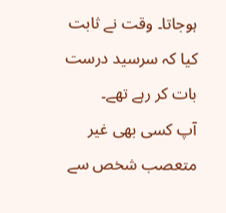ہوجاتا۔ وقت نے ثابت کیا کہ سرسید درست
بات کر رہے تھے۔
آپ کسی بھی غیر متعصب شخص سے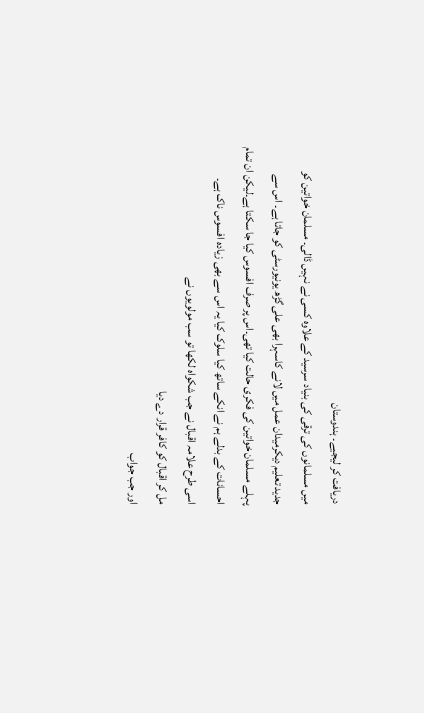دریافت کر لیجیے۔ ہندوستان
میں مسلمانوں کی ترقی کی بنیاد سرسید کے علاوہ کسی نے نہیں ڈالی۔ مسلمان خواتین کو
جدید تعلیم دیکرمیدان عمل میں لانے کاسہرا بھی علی گڑھ یونیورسٹی کو جاتا ہے۔ اس سے
پہلے مسلمان خواتین کی فکری حالت کیا تھی۔اس پر صرف افسوس کیا جا سکتا ہے۔لیکن ان تمام
احسانات کے بدلے ہم نے انکے ساتھ کیا سلوک کیا یہ اس سے بھی زیادہ افسوس ناک ہے۔
اسی طرح علامہ اقبال نے جب شکواہ لکھا تو سب مولویوں نے
مل کر اقبال کو کافر قرار دے دیا
اور جب جواب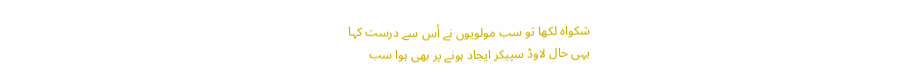شکواہ لکھا تو سب مولویوں نے اُس سے درست کہا
یہی حال لاوڈ سپیکر ایجاد ہونے پر بھی ہوا سب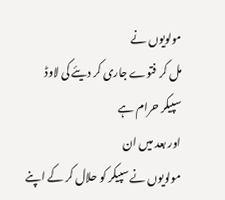مولویوں نے
مل کر فتوے جاری کر دیئے کی لاوڈ سپیکر حرام ہے
اور بعد میں ان
مولویوں نے سپیکر کو حلال کر کے اپنے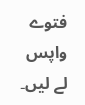فتوے واپس لے لیں۔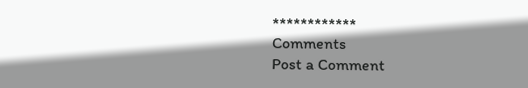************
Comments
Post a Comment